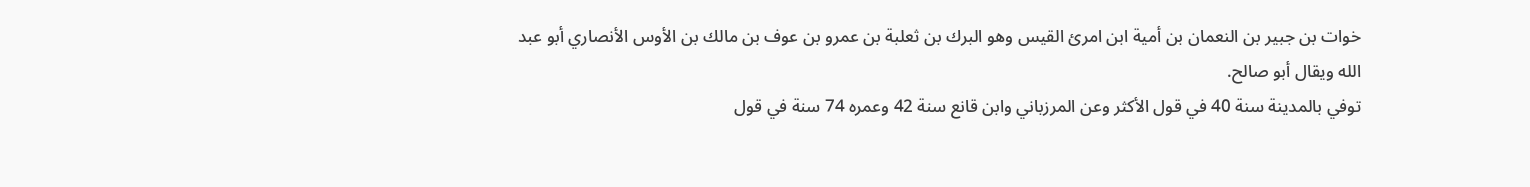خوات بن جبير بن النعمان بن أمية ابن امرئ القيس وهو البرك بن ثعلبة بن عمرو بن عوف بن مالك بن الأوس الأنصاري أبو عبد الله ويقال أبو صالح.
توفي بالمدينة سنة 40 في قول الأكثر وعن المرزباني وابن قانع سنة 42 وعمره 74 سنة في قول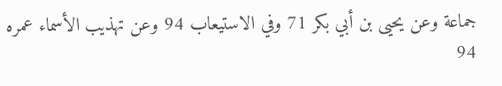جماعة وعن يحيى بن أبي بكر 71 وفي الاستيعاب 94 وعن تهذيب الأسماء عمره 94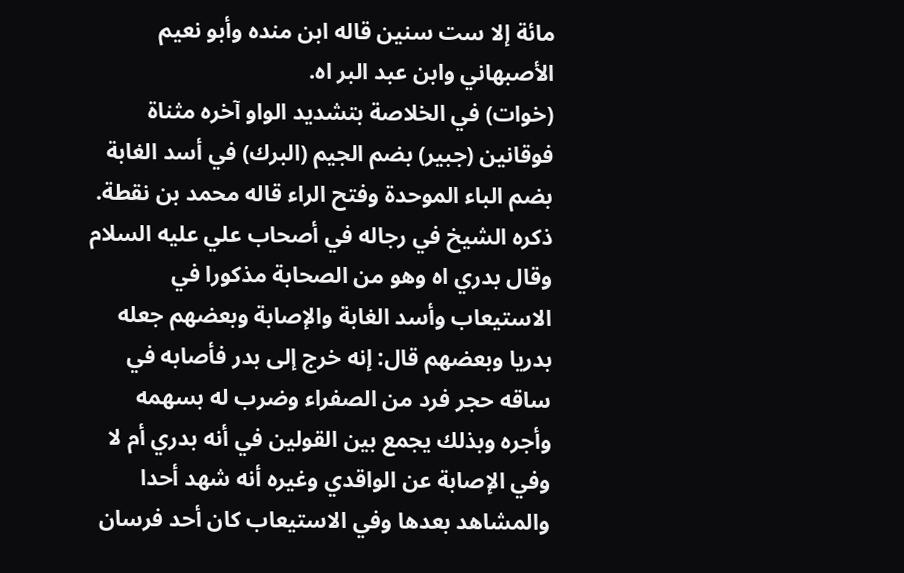مائة إلا ست سنين قاله ابن منده وأبو نعيم الأصبهاني وابن عبد البر اه.
(خوات) في الخلاصة بتشديد الواو آخره مثناة فوقانين (جبير) بضم الجيم (البرك) في أسد الغابة بضم الباء الموحدة وفتح الراء قاله محمد بن نقطة.
ذكره الشيخ في رجاله في أصحاب علي عليه السلام وقال بدري اه وهو من الصحابة مذكورا في الاستيعاب وأسد الغابة والإصابة وبعضهم جعله بدريا وبعضهم قال: إنه خرج إلى بدر فأصابه في ساقه حجر فرد من الصفراء وضرب له بسهمه وأجره وبذلك يجمع بين القولين في أنه بدري أم لا وفي الإصابة عن الواقدي وغيره أنه شهد أحدا والمشاهد بعدها وفي الاستيعاب كان أحد فرسان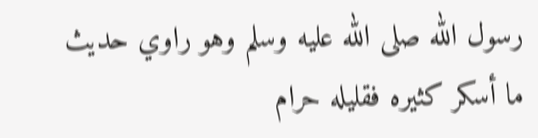رسول الله صلى الله عليه وسلم وهو راوي حديث ما أسكر كثيره فقليله حرام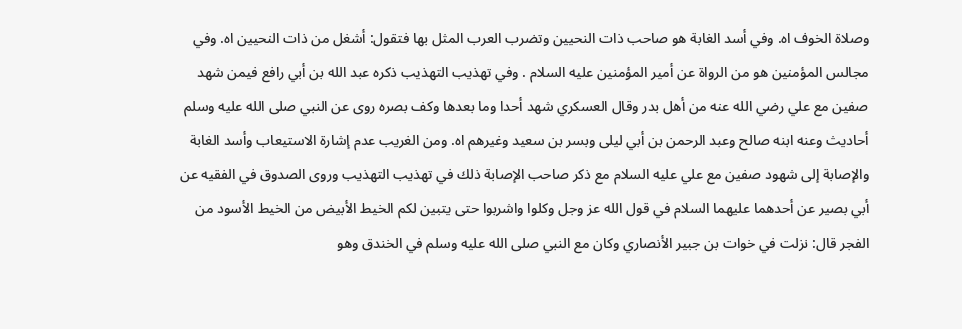وصلاة الخوف اه. وفي أسد الغابة هو صاحب ذات النحيين وتضرب العرب المثل بها فتقول: أشغل من ذات النحيين اه. وفي مجالس المؤمنين هو من الرواة عن أمير المؤمنين عليه السلام . وفي تهذيب التهذيب ذكره عبد الله بن أبي رافع فيمن شهد صفين مع علي رضي الله عنه من أهل بدر وقال العسكري شهد أحدا وما بعدها وكف بصره روى عن النبي صلى الله عليه وسلم أحاديث وعنه ابنه صالح وعبد الرحمن بن أبي ليلى وبسر بن سعيد وغيرهم اه. ومن الغريب عدم إشارة الاستيعاب وأسد الغابة والإصابة إلى شهود صفين مع علي عليه السلام مع ذكر صاحب الإصابة ذلك في تهذيب التهذيب وروى الصدوق في الفقيه عن أبي بصير عن أحدهما عليهما السلام في قول الله عز وجل وكلوا واشربوا حتى يتبين لكم الخيط الأبيض من الخيط الأسود من الفجر قال: نزلت في خوات بن جبير الأنصاري وكان مع النبي صلى الله عليه وسلم في الخندق وهو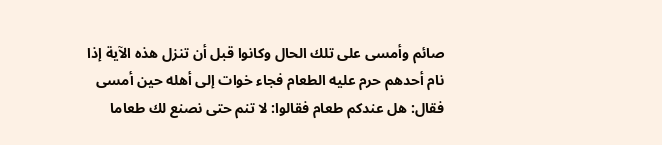صائم وأمسى على تلك الحال وكانوا قبل أن تنزل هذه الآية إذا نام أحدهم حرم عليه الطعام فجاء خوات إلى أهله حين أمسى فقال: هل عندكم طعام فقالوا: لا تنم حتى نصنع لك طعاما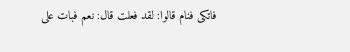فاتكى فنام قالوا: لقد فعلت قال: نعم فبات على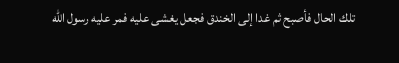تلك الحال فأصبح ثم غدا إلى الخندق فجعل يغشى عليه فمر عليه رسول الله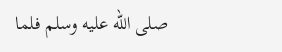صلى الله عليه وسلم فلما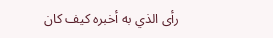رأى الذي به أخبره كيف كان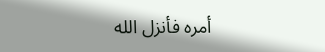أمره فأنزل الله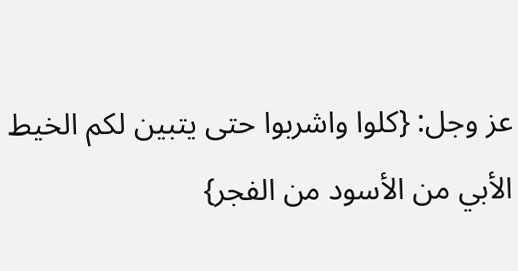عز وجل: {كلوا واشربوا حتى يتبين لكم الخيط الأبي من الأسود من الفجر}